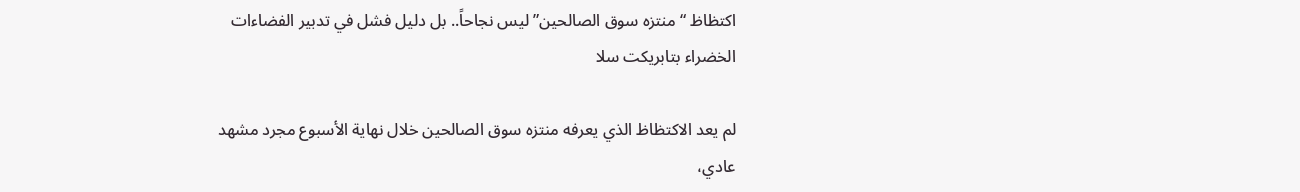اكتظاظ “منتزه سوق الصالحين” ليس نجاحاً.. بل دليل فشل في تدبير الفضاءات الخضراء بتابريكت سلا

لم يعد الاكتظاظ الذي يعرفه منتزه سوق الصالحين خلال نهاية الأسبوع مجرد مشهد عادي،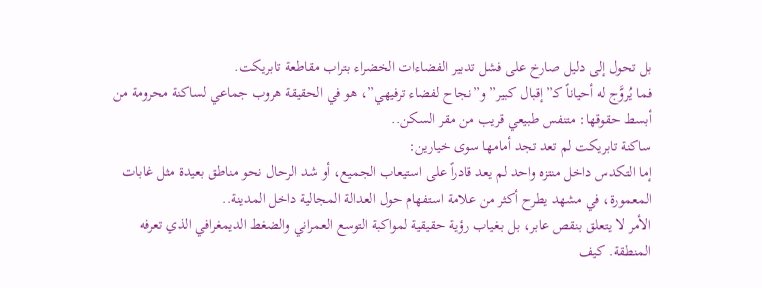بل تحول إلى دليل صارخ على فشل تدبير الفضاءات الخضراء بتراب مقاطعة تابريكت.
فما يُروَّج له أحياناً كـ”إقبال كبير” و”نجاح لفضاء ترفيهي”، هو في الحقيقة هروب جماعي لساكنة محرومة من أبسط حقوقها: متنفس طبيعي قريب من مقر السكن..
ساكنة تابريكت لم تعد تجد أمامها سوى خيارين:
إما التكدس داخل منتزه واحد لم يعد قادراً على استيعاب الجميع، أو شد الرحال نحو مناطق بعيدة مثل غابات المعمورة، في مشهد يطرح أكثر من علامة استفهام حول العدالة المجالية داخل المدينة..
الأمر لا يتعلق بنقص عابر، بل بـغياب رؤية حقيقية لمواكبة التوسع العمراني والضغط الديمغرافي الذي تعرفه المنطقة. كيف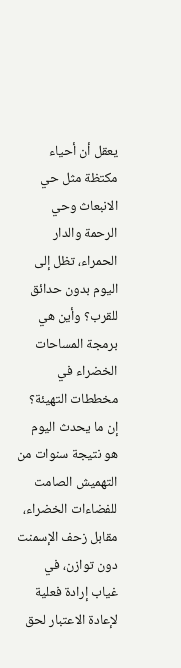يعقل أن أحياء مكتظة مثل حي الانبعاث وحي الرحمة والدار الحمراء، تظل إلى اليوم بدون حدائق للقرب؟ وأين هي برمجة المساحات الخضراء في مخططات التهيئة؟
إن ما يحدث اليوم هو نتيجة سنوات من التهميش الصامت للفضاءات الخضراء، مقابل زحف الإسمنت دون توازن، في غياب إرادة فعلية لإعادة الاعتبار لحق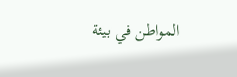المواطن في بيئة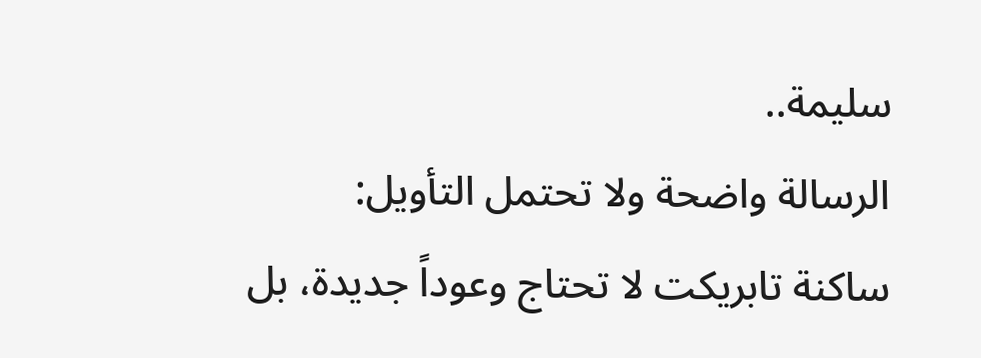سليمة..
الرسالة واضحة ولا تحتمل التأويل:
ساكنة تابريكت لا تحتاج وعوداً جديدة، بل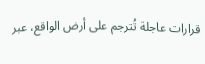قرارات عاجلة تُترجم على أرض الواقع، عبر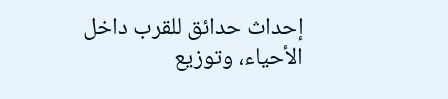إحداث حدائق للقرب داخل الأحياء، وتوزيع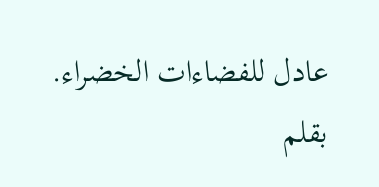عادل للفضاءات الخضراء.
بقلم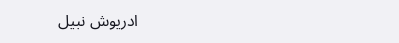ادريوش نبيل